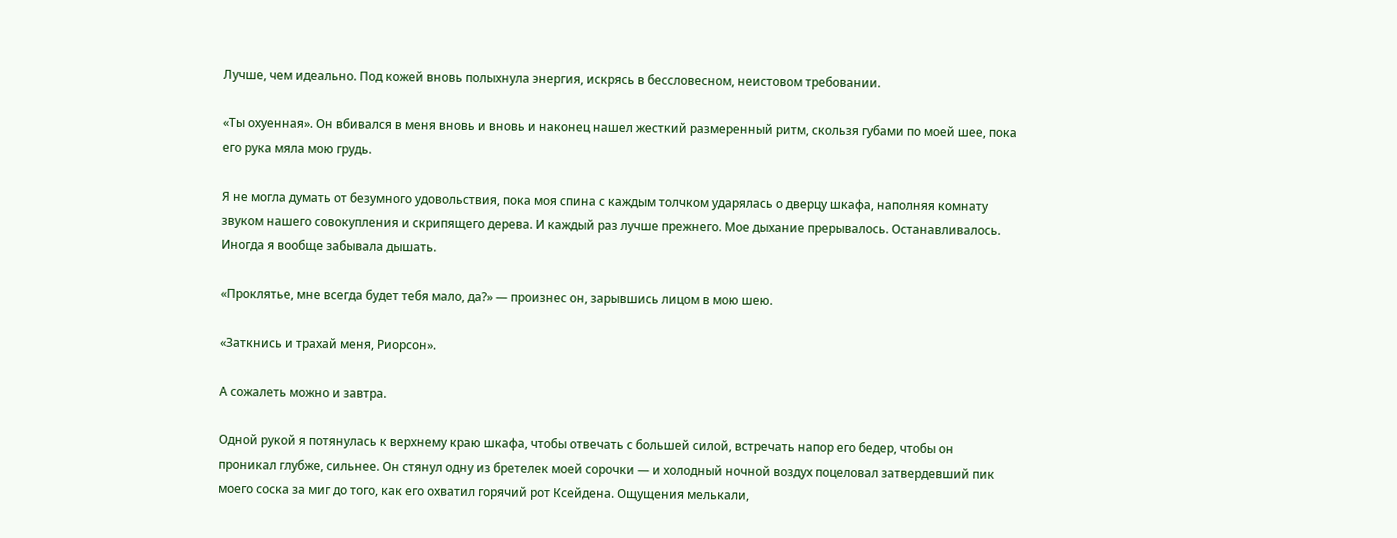Лучше, чем идеально. Под кожей вновь полыхнула энергия, искрясь в бессловесном, неистовом требовании.

«Ты охуенная». Он вбивался в меня вновь и вновь и наконец нашел жесткий размеренный ритм, скользя губами по моей шее, пока его рука мяла мою грудь.

Я не могла думать от безумного удовольствия, пока моя спина с каждым толчком ударялась о дверцу шкафа, наполняя комнату звуком нашего совокупления и скрипящего дерева. И каждый раз лучше прежнего. Мое дыхание прерывалось. Останавливалось. Иногда я вообще забывала дышать.

«Проклятье, мне всегда будет тебя мало, да?» — произнес он, зарывшись лицом в мою шею.

«Заткнись и трахай меня, Риорсон».

А сожалеть можно и завтра.

Одной рукой я потянулась к верхнему краю шкафа, чтобы отвечать с большей силой, встречать напор его бедер, чтобы он проникал глубже, сильнее. Он стянул одну из бретелек моей сорочки — и холодный ночной воздух поцеловал затвердевший пик моего соска за миг до того, как его охватил горячий рот Ксейдена. Ощущения мелькали,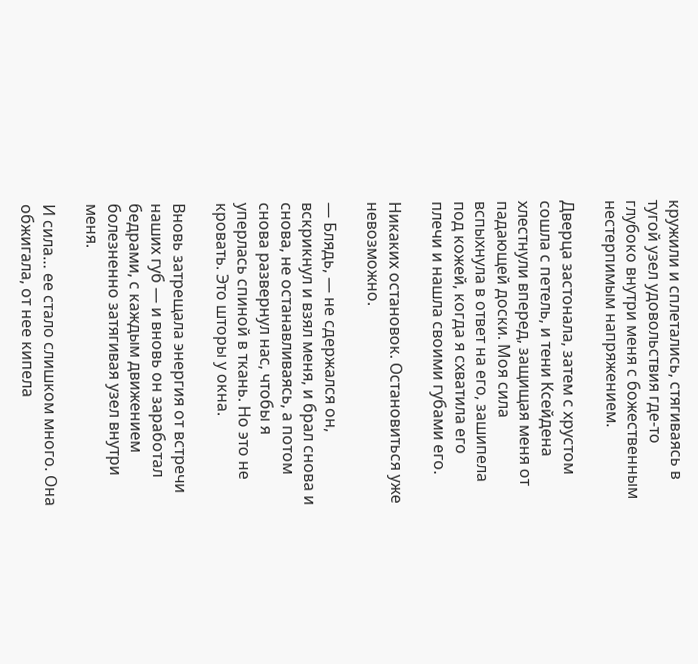кружили и сплетались, стягиваясь в тугой узел удовольствия где-то глубоко внутри меня с божественным нестерпимым напряжением.

Дверца застонала, затем с хрустом сошла с петель, и тени Ксейдена хлестнули вперед, защищая меня от падающей доски. Моя сила вспыхнула в ответ на его, зашипела под кожей, когда я схватила его плечи и нашла своими губами его.

Никаких остановок. Остановиться уже невозможно.

— Блядь, — не сдержался он, вскрикнул и взял меня, и брал снова и снова, не останавливаясь, а потом снова развернул нас, чтобы я уперлась спиной в ткань. Но это не кровать. Это шторы у окна.

Вновь затрещала энергия от встречи наших губ — и вновь он заработал бедрами, с каждым движением болезненно затягивая узел внутри меня.

И сила… ее стало слишком много. Она обжигала, от нее кипела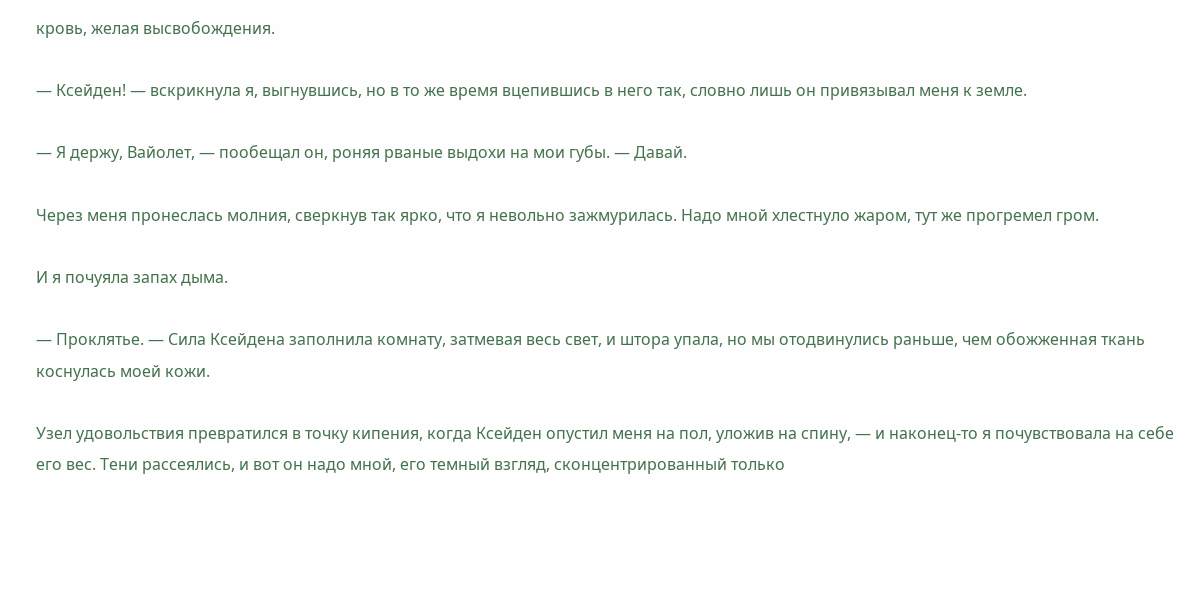кровь, желая высвобождения.

— Ксейден! — вскрикнула я, выгнувшись, но в то же время вцепившись в него так, словно лишь он привязывал меня к земле.

— Я держу, Вайолет, — пообещал он, роняя рваные выдохи на мои губы. — Давай.

Через меня пронеслась молния, сверкнув так ярко, что я невольно зажмурилась. Надо мной хлестнуло жаром, тут же прогремел гром.

И я почуяла запах дыма.

— Проклятье. — Сила Ксейдена заполнила комнату, затмевая весь свет, и штора упала, но мы отодвинулись раньше, чем обожженная ткань коснулась моей кожи.

Узел удовольствия превратился в точку кипения, когда Ксейден опустил меня на пол, уложив на спину, — и наконец-то я почувствовала на себе его вес. Тени рассеялись, и вот он надо мной, его темный взгляд, сконцентрированный только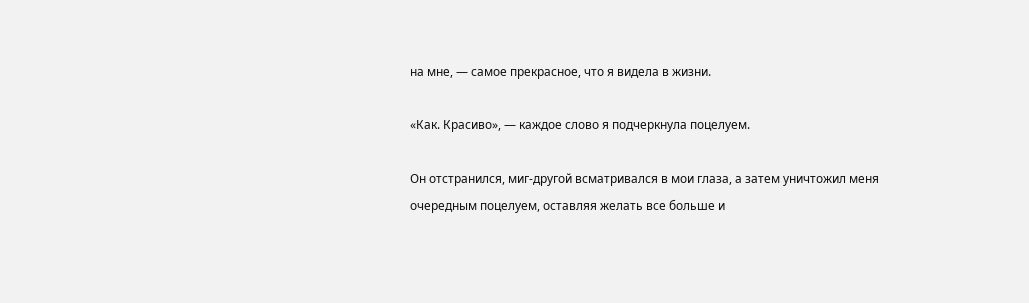на мне, — самое прекрасное, что я видела в жизни.

«Как. Красиво», — каждое слово я подчеркнула поцелуем.

Он отстранился, миг-другой всматривался в мои глаза, а затем уничтожил меня очередным поцелуем, оставляя желать все больше и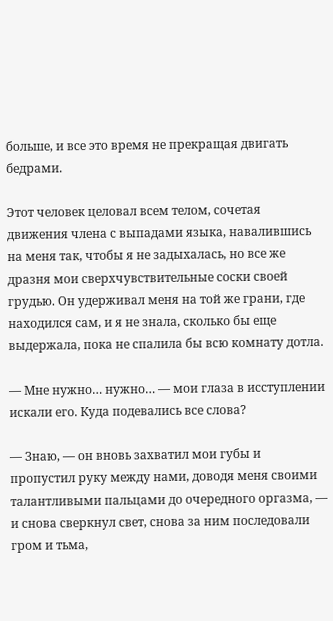больше, и все это время не прекращая двигать бедрами.

Этот человек целовал всем телом, сочетая движения члена с выпадами языка, навалившись на меня так, чтобы я не задыхалась, но все же дразня мои сверхчувствительные соски своей грудью. Он удерживал меня на той же грани, где находился сам, и я не знала, сколько бы еще выдержала, пока не спалила бы всю комнату дотла.

— Мне нужно… нужно… — мои глаза в исступлении искали его. Куда подевались все слова?

— Знаю, — он вновь захватил мои губы и пропустил руку между нами, доводя меня своими талантливыми пальцами до очередного оргазма, — и снова сверкнул свет, снова за ним последовали гром и тьма,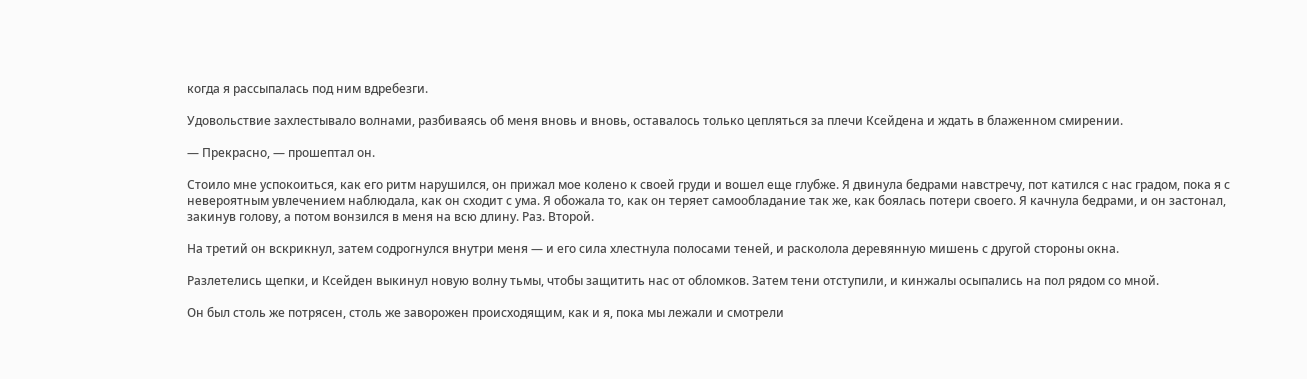когда я рассыпалась под ним вдребезги.

Удовольствие захлестывало волнами, разбиваясь об меня вновь и вновь, оставалось только цепляться за плечи Ксейдена и ждать в блаженном смирении.

— Прекрасно, — прошептал он.

Стоило мне успокоиться, как его ритм нарушился, он прижал мое колено к своей груди и вошел еще глубже. Я двинула бедрами навстречу, пот катился с нас градом, пока я с невероятным увлечением наблюдала, как он сходит с ума. Я обожала то, как он теряет самообладание так же, как боялась потери своего. Я качнула бедрами, и он застонал, закинув голову, а потом вонзился в меня на всю длину. Раз. Второй.

На третий он вскрикнул, затем содрогнулся внутри меня — и его сила хлестнула полосами теней, и расколола деревянную мишень с другой стороны окна.

Разлетелись щепки, и Ксейден выкинул новую волну тьмы, чтобы защитить нас от обломков. Затем тени отступили, и кинжалы осыпались на пол рядом со мной.

Он был столь же потрясен, столь же заворожен происходящим, как и я, пока мы лежали и смотрели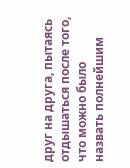друг на друга, пытаясь отдышаться после того, что можно было назвать полнейшим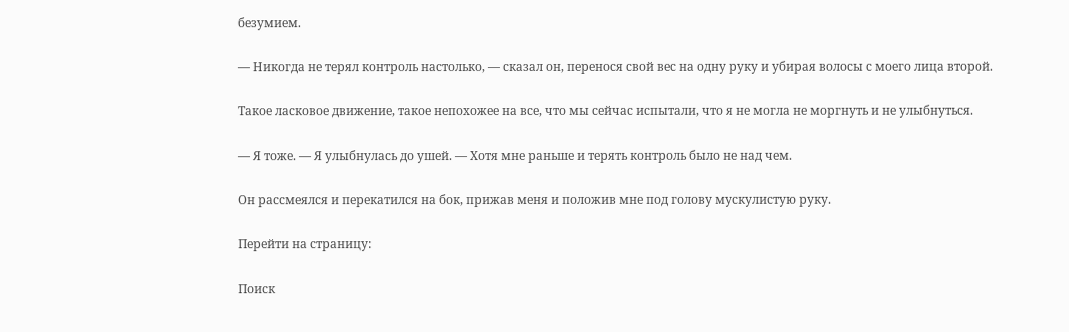безумием.

— Никогда не терял контроль настолько, — сказал он, перенося свой вес на одну руку и убирая волосы с моего лица второй.

Такое ласковое движение, такое непохожее на все, что мы сейчас испытали, что я не могла не моргнуть и не улыбнуться.

— Я тоже. — Я улыбнулась до ушей. — Хотя мне раньше и терять контроль было не над чем.

Он рассмеялся и перекатился на бок, прижав меня и положив мне под голову мускулистую руку.

Перейти на страницу:

Поиск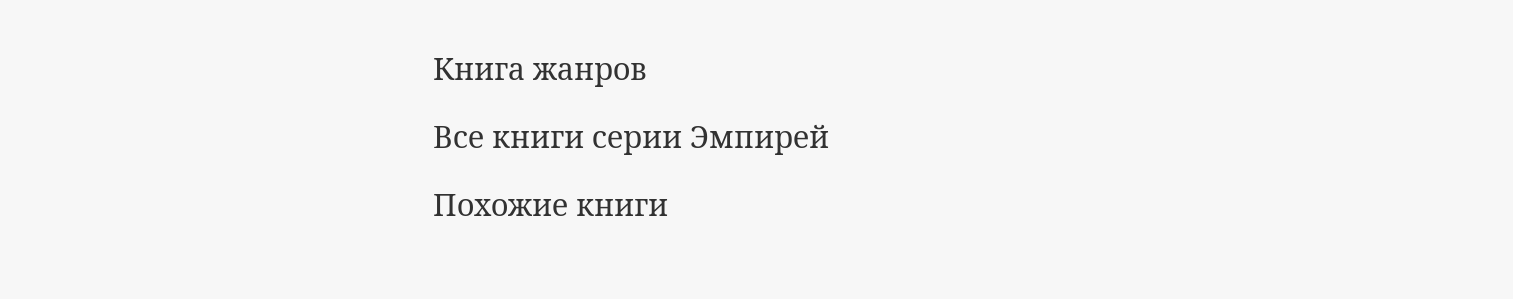Книга жанров

Все книги серии Эмпирей

Похожие книги